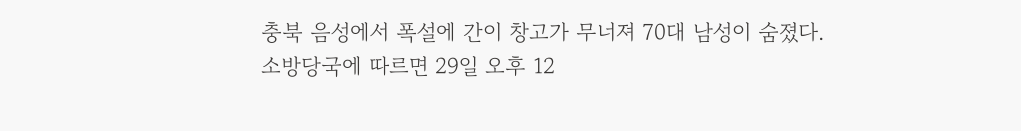충북 음성에서 폭설에 간이 창고가 무너져 70대 남성이 숨졌다.
소방당국에 따르면 29일 오후 12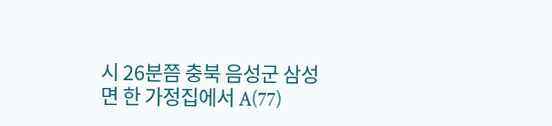시 26분쯤 충북 음성군 삼성면 한 가정집에서 A(77)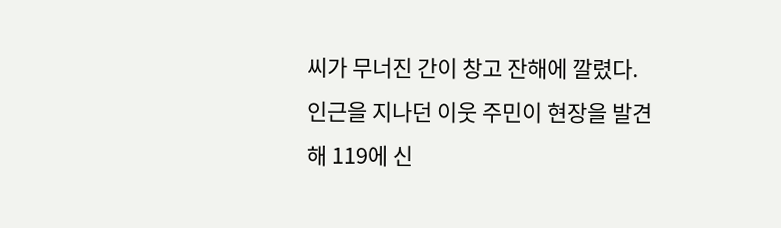씨가 무너진 간이 창고 잔해에 깔렸다. 인근을 지나던 이웃 주민이 현장을 발견해 119에 신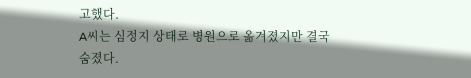고했다.
A씨는 심정지 상태로 병원으로 옮겨졌지만 결국 숨졌다.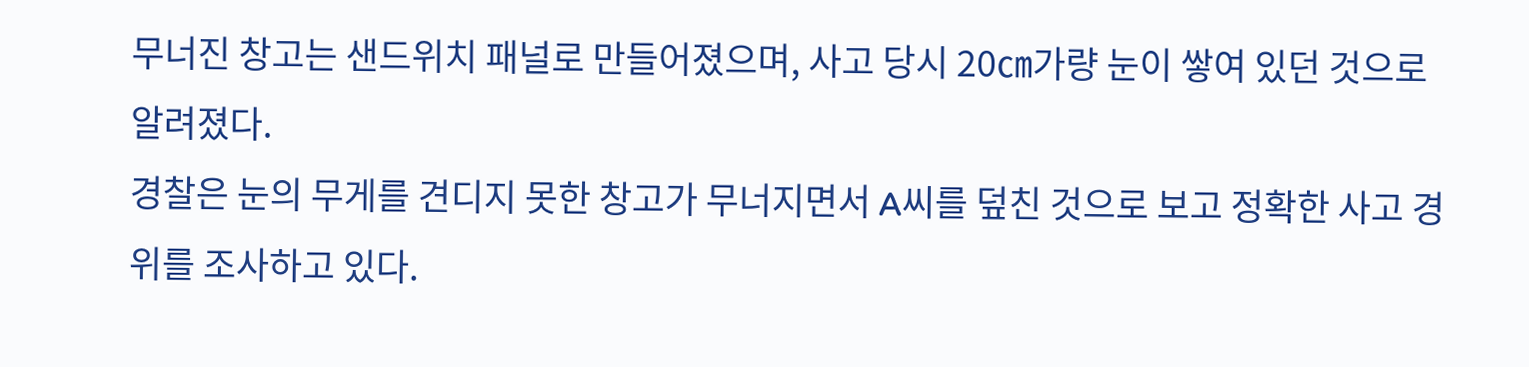무너진 창고는 샌드위치 패널로 만들어졌으며, 사고 당시 20㎝가량 눈이 쌓여 있던 것으로 알려졌다.
경찰은 눈의 무게를 견디지 못한 창고가 무너지면서 A씨를 덮친 것으로 보고 정확한 사고 경위를 조사하고 있다.